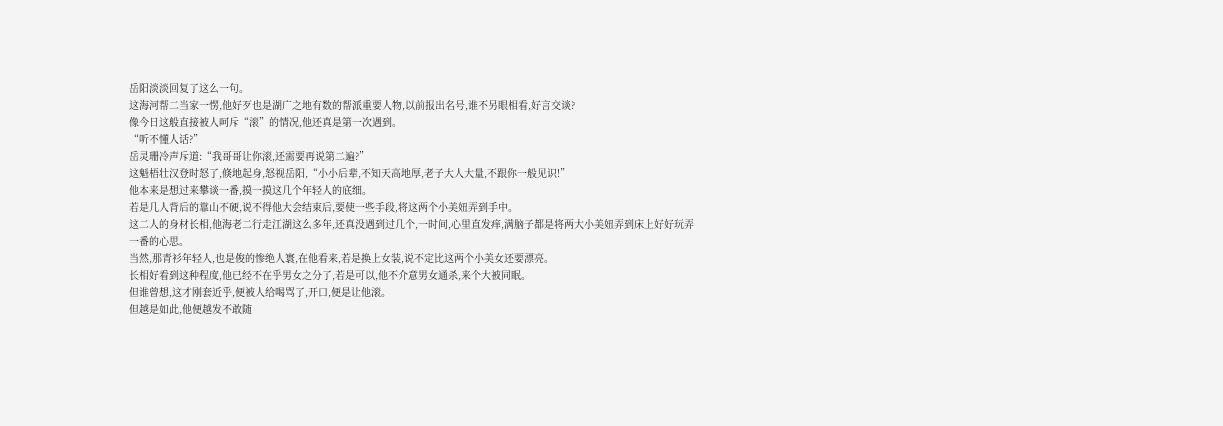岳阳淡淡回复了这么一句。
这海河帮二当家一愣,他好歹也是湖广之地有数的帮派重要人物,以前报出名号,谁不另眼相看,好言交谈?
像今日这般直接被人呵斥“滚”的情况,他还真是第一次遇到。
“听不懂人话?”
岳灵珊冷声斥道:“我哥哥让你滚,还需要再说第二遍?”
这魁梧壮汉登时怒了,倏地起身,怒视岳阳,“小小后辈,不知天高地厚,老子大人大量,不跟你一般见识!”
他本来是想过来攀谈一番,摸一摸这几个年轻人的底细。
若是几人背后的靠山不硬,说不得他大会结束后,要使一些手段,将这两个小美妞弄到手中。
这二人的身材长相,他海老二行走江湖这么多年,还真没遇到过几个,一时间,心里直发痒,满脑子都是将两大小美妞弄到床上好好玩弄一番的心思。
当然,那青衫年轻人,也是俊的惨绝人寰,在他看来,若是换上女装,说不定比这两个小美女还要漂亮。
长相好看到这种程度,他已经不在乎男女之分了,若是可以,他不介意男女通杀,来个大被同眠。
但谁曾想,这才刚套近乎,便被人给喝骂了,开口,便是让他滚。
但越是如此,他便越发不敢随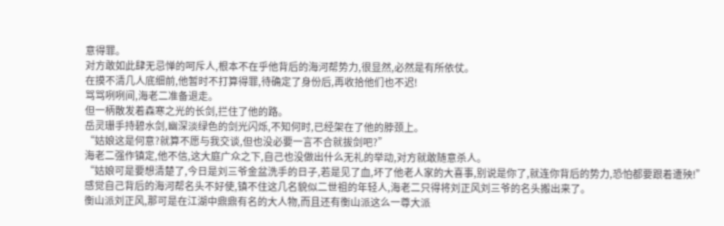意得罪。
对方敢如此肆无忌惮的呵斥人,根本不在乎他背后的海河帮势力,很显然,必然是有所依仗。
在摸不清几人底细前,他暂时不打算得罪,待确定了身份后,再收拾他们也不迟!
骂骂咧咧间,海老二准备退走。
但一柄散发着森寒之光的长剑,拦住了他的路。
岳灵珊手持碧水剑,幽深淡绿色的剑光闪烁,不知何时,已经架在了他的脖颈上。
“姑娘这是何意?就算不愿与我交谈,但也没必要一言不合就拔剑吧?”
海老二强作镇定,他不信,这大庭广众之下,自己也没做出什么无礼的举动,对方就敢随意杀人。
“姑娘可是要想清楚了,今日是刘三爷金盆洗手的日子,若是见了血,坏了他老人家的大喜事,别说是你了,就连你背后的势力,恐怕都要跟着遭殃!”
感觉自己背后的海河帮名头不好使,镇不住这几名貌似二世祖的年轻人,海老二只得将刘正风刘三爷的名头搬出来了。
衡山派刘正风,那可是在江湖中鼎鼎有名的大人物,而且还有衡山派这么一尊大派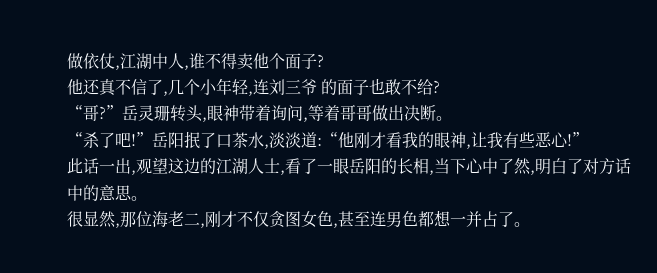做依仗,江湖中人,谁不得卖他个面子?
他还真不信了,几个小年轻,连刘三爷 的面子也敢不给?
“哥?”岳灵珊转头,眼神带着询问,等着哥哥做出决断。
“杀了吧!”岳阳抿了口茶水,淡淡道:“他刚才看我的眼神,让我有些恶心!”
此话一出,观望这边的江湖人士,看了一眼岳阳的长相,当下心中了然,明白了对方话中的意思。
很显然,那位海老二,刚才不仅贪图女色,甚至连男色都想一并占了。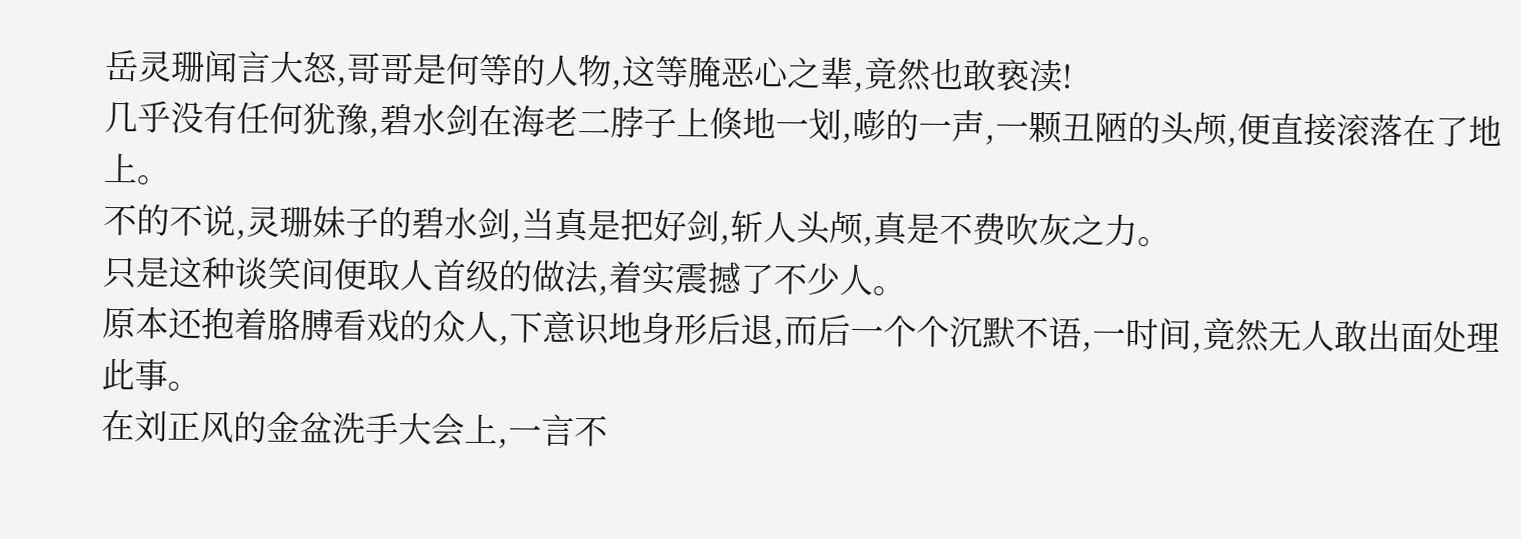岳灵珊闻言大怒,哥哥是何等的人物,这等腌恶心之辈,竟然也敢亵渎!
几乎没有任何犹豫,碧水剑在海老二脖子上倏地一划,嘭的一声,一颗丑陋的头颅,便直接滚落在了地上。
不的不说,灵珊妹子的碧水剑,当真是把好剑,斩人头颅,真是不费吹灰之力。
只是这种谈笑间便取人首级的做法,着实震撼了不少人。
原本还抱着胳膊看戏的众人,下意识地身形后退,而后一个个沉默不语,一时间,竟然无人敢出面处理此事。
在刘正风的金盆洗手大会上,一言不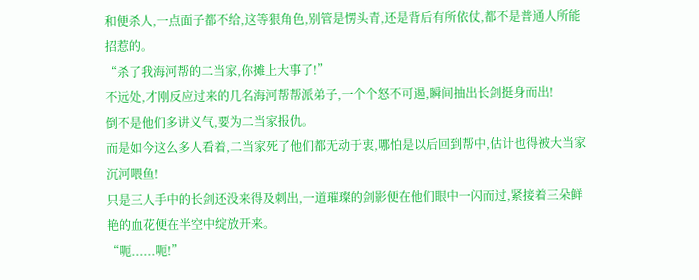和便杀人,一点面子都不给,这等狠角色,别管是愣头青,还是背后有所依仗,都不是普通人所能招惹的。
“杀了我海河帮的二当家,你摊上大事了!”
不远处,才刚反应过来的几名海河帮帮派弟子,一个个怒不可遏,瞬间抽出长剑挺身而出!
倒不是他们多讲义气,要为二当家报仇。
而是如今这么多人看着,二当家死了他们都无动于衷,哪怕是以后回到帮中,估计也得被大当家沉河喂鱼!
只是三人手中的长剑还没来得及刺出,一道璀璨的剑影便在他们眼中一闪而过,紧接着三朵鲜艳的血花便在半空中绽放开来。
“呃......呃!”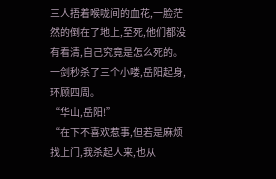三人捂着喉咙间的血花,一脸茫然的倒在了地上,至死,他们都没有看清,自己究竟是怎么死的。
一剑秒杀了三个小喽,岳阳起身,环顾四周。
“华山,岳阳!”
“在下不喜欢惹事,但若是麻烦找上门,我杀起人来,也从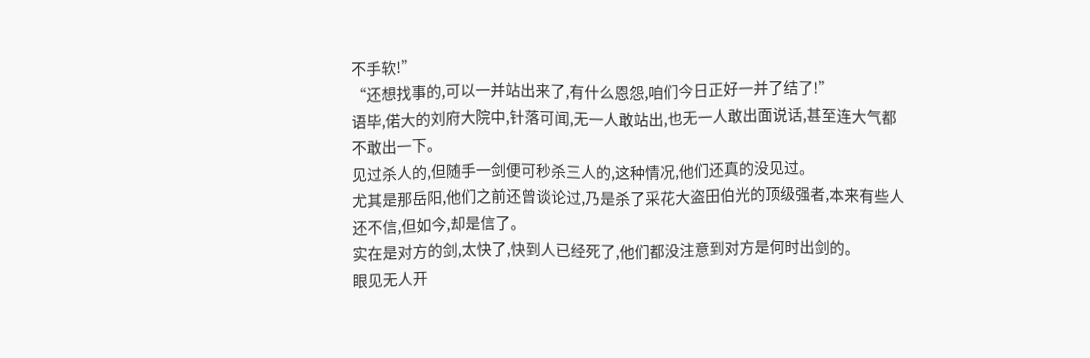不手软!”
“还想找事的,可以一并站出来了,有什么恩怨,咱们今日正好一并了结了!”
语毕,偌大的刘府大院中,针落可闻,无一人敢站出,也无一人敢出面说话,甚至连大气都不敢出一下。
见过杀人的,但随手一剑便可秒杀三人的,这种情况,他们还真的没见过。
尤其是那岳阳,他们之前还曾谈论过,乃是杀了采花大盗田伯光的顶级强者,本来有些人还不信,但如今,却是信了。
实在是对方的剑,太快了,快到人已经死了,他们都没注意到对方是何时出剑的。
眼见无人开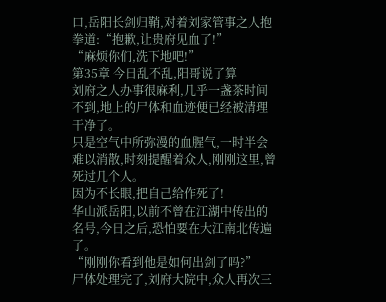口,岳阳长剑归鞘,对着刘家管事之人抱拳道:“抱歉,让贵府见血了!”
“麻烦你们,洗下地吧!”
第35章 今日乱不乱,阳哥说了算
刘府之人办事很麻利,几乎一盏茶时间不到,地上的尸体和血迹便已经被清理干净了。
只是空气中所弥漫的血腥气,一时半会难以消散,时刻提醒着众人,刚刚这里,曾死过几个人。
因为不长眼,把自己给作死了!
华山派岳阳,以前不曾在江湖中传出的名号,今日之后,恐怕要在大江南北传遍了。
“刚刚你看到他是如何出剑了吗?”
尸体处理完了,刘府大院中,众人再次三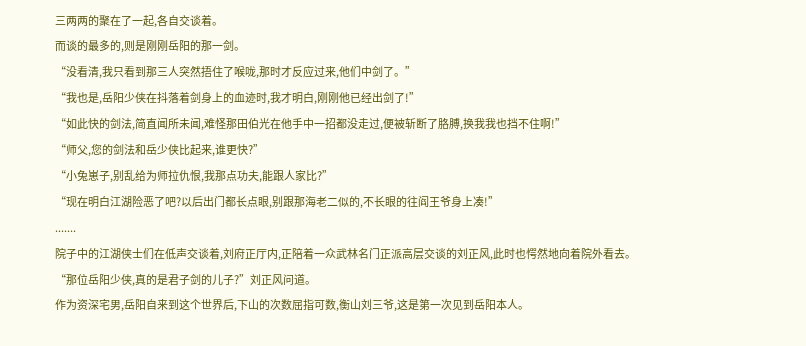三两两的聚在了一起,各自交谈着。
而谈的最多的,则是刚刚岳阳的那一剑。
“没看清,我只看到那三人突然捂住了喉咙,那时才反应过来,他们中剑了。”
“我也是,岳阳少侠在抖落着剑身上的血迹时,我才明白,刚刚他已经出剑了!”
“如此快的剑法,简直闻所未闻,难怪那田伯光在他手中一招都没走过,便被斩断了胳膊,换我我也挡不住啊!”
“师父,您的剑法和岳少侠比起来,谁更快?”
“小兔崽子,别乱给为师拉仇恨,我那点功夫,能跟人家比?”
“现在明白江湖险恶了吧?以后出门都长点眼,别跟那海老二似的,不长眼的往阎王爷身上凑!”
.......
院子中的江湖侠士们在低声交谈着,刘府正厅内,正陪着一众武林名门正派高层交谈的刘正风,此时也愕然地向着院外看去。
“那位岳阳少侠,真的是君子剑的儿子?”刘正风问道。
作为资深宅男,岳阳自来到这个世界后,下山的次数屈指可数,衡山刘三爷,这是第一次见到岳阳本人。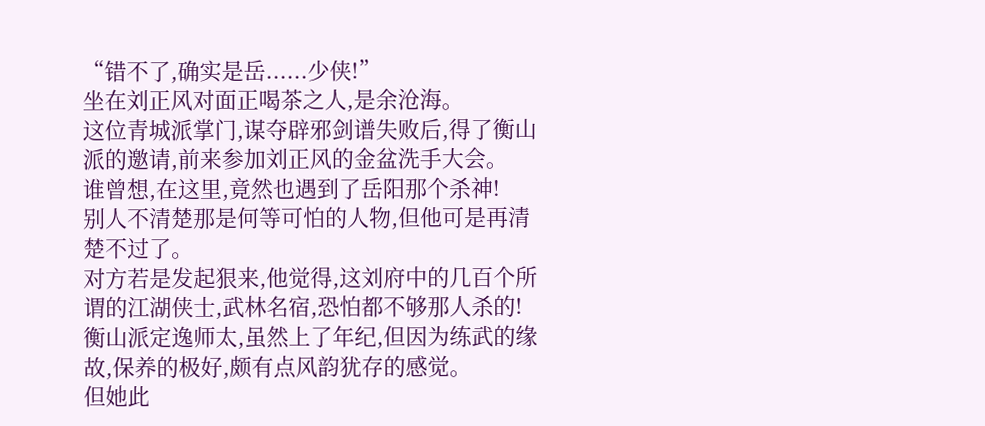“错不了,确实是岳......少侠!”
坐在刘正风对面正喝茶之人,是余沧海。
这位青城派掌门,谋夺辟邪剑谱失败后,得了衡山派的邀请,前来参加刘正风的金盆洗手大会。
谁曾想,在这里,竟然也遇到了岳阳那个杀神!
别人不清楚那是何等可怕的人物,但他可是再清楚不过了。
对方若是发起狠来,他觉得,这刘府中的几百个所谓的江湖侠士,武林名宿,恐怕都不够那人杀的!
衡山派定逸师太,虽然上了年纪,但因为练武的缘故,保养的极好,颇有点风韵犹存的感觉。
但她此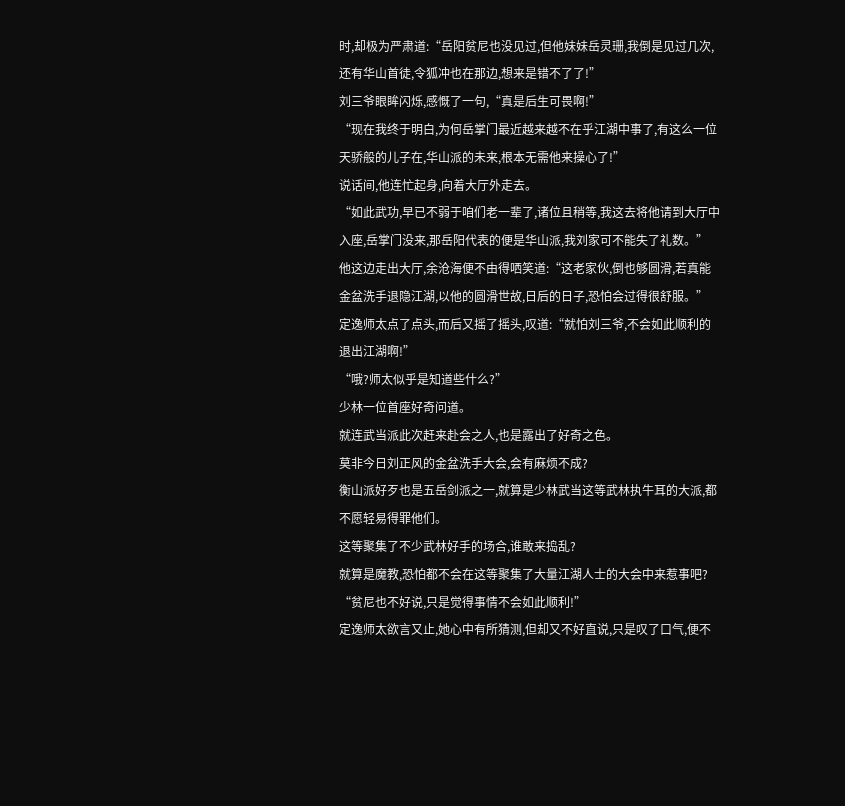时,却极为严肃道:“岳阳贫尼也没见过,但他妹妹岳灵珊,我倒是见过几次,还有华山首徒,令狐冲也在那边,想来是错不了了!”
刘三爷眼眸闪烁,感慨了一句,“真是后生可畏啊!”
“现在我终于明白,为何岳掌门最近越来越不在乎江湖中事了,有这么一位天骄般的儿子在,华山派的未来,根本无需他来操心了!”
说话间,他连忙起身,向着大厅外走去。
“如此武功,早已不弱于咱们老一辈了,诸位且稍等,我这去将他请到大厅中入座,岳掌门没来,那岳阳代表的便是华山派,我刘家可不能失了礼数。”
他这边走出大厅,余沧海便不由得哂笑道:“这老家伙,倒也够圆滑,若真能金盆洗手退隐江湖,以他的圆滑世故,日后的日子,恐怕会过得很舒服。”
定逸师太点了点头,而后又摇了摇头,叹道:“就怕刘三爷,不会如此顺利的退出江湖啊!”
“哦?师太似乎是知道些什么?”
少林一位首座好奇问道。
就连武当派此次赶来赴会之人,也是露出了好奇之色。
莫非今日刘正风的金盆洗手大会,会有麻烦不成?
衡山派好歹也是五岳剑派之一,就算是少林武当这等武林执牛耳的大派,都不愿轻易得罪他们。
这等聚集了不少武林好手的场合,谁敢来捣乱?
就算是魔教,恐怕都不会在这等聚集了大量江湖人士的大会中来惹事吧?
“贫尼也不好说,只是觉得事情不会如此顺利!”
定逸师太欲言又止,她心中有所猜测,但却又不好直说,只是叹了口气,便不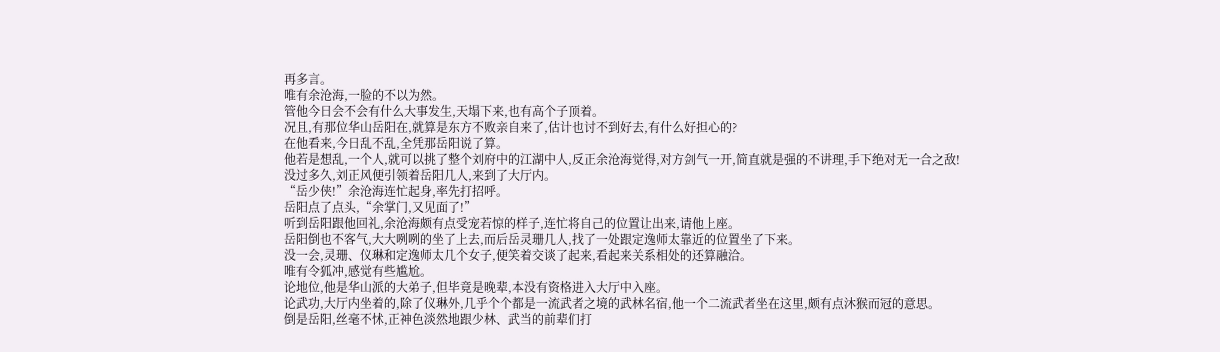再多言。
唯有余沧海,一脸的不以为然。
管他今日会不会有什么大事发生,天塌下来,也有高个子顶着。
况且,有那位华山岳阳在,就算是东方不败亲自来了,估计也讨不到好去,有什么好担心的?
在他看来,今日乱不乱,全凭那岳阳说了算。
他若是想乱,一个人,就可以挑了整个刘府中的江湖中人,反正余沧海觉得,对方剑气一开,简直就是强的不讲理,手下绝对无一合之敌!
没过多久,刘正风便引领着岳阳几人,来到了大厅内。
“岳少侠!”余沧海连忙起身,率先打招呼。
岳阳点了点头,“余掌门,又见面了!”
听到岳阳跟他回礼,余沧海颇有点受宠若惊的样子,连忙将自己的位置让出来,请他上座。
岳阳倒也不客气,大大咧咧的坐了上去,而后岳灵珊几人,找了一处跟定逸师太靠近的位置坐了下来。
没一会,灵珊、仪琳和定逸师太几个女子,便笑着交谈了起来,看起来关系相处的还算融洽。
唯有令狐冲,感觉有些尴尬。
论地位,他是华山派的大弟子,但毕竟是晚辈,本没有资格进入大厅中入座。
论武功,大厅内坐着的,除了仪琳外,几乎个个都是一流武者之境的武林名宿,他一个二流武者坐在这里,颇有点沐猴而冠的意思。
倒是岳阳,丝毫不怵,正神色淡然地跟少林、武当的前辈们打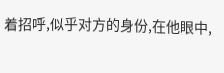着招呼,似乎对方的身份,在他眼中,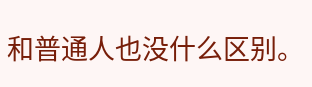和普通人也没什么区别。